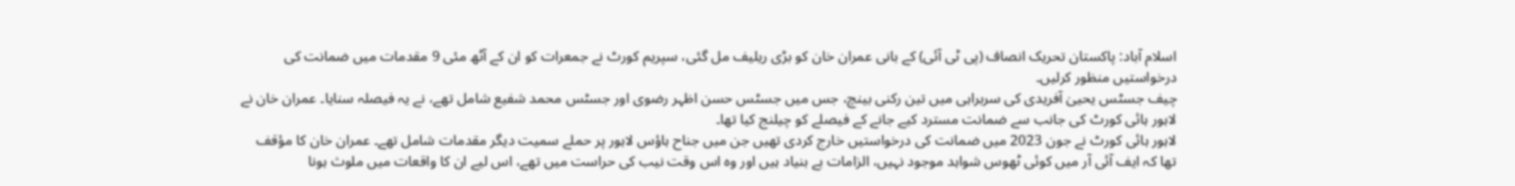اسلام آباد: پاکستان تحریک انصاف (پی ٹی آئی) کے بانی عمران خان کو بڑی ریلیف مل گئی، سپریم کورٹ نے جمعرات کو ان کے آٹھ مئی 9 مقدمات میں ضمانت کی درخواستیں منظور کرلیں۔
چیف جسٹس یحییٰ آفریدی کی سربراہی میں تین رکنی بینچ، جس میں جسٹس حسن اظہر رضوی اور جسٹس محمد شفیع شامل تھے، نے یہ فیصلہ سنایا۔ عمران خان نے لاہور ہائی کورٹ کی جانب سے ضمانت مسترد کیے جانے کے فیصلے کو چیلنج کیا تھا۔
لاہور ہائی کورٹ نے جون 2023 میں ضمانت کی درخواستیں خارج کردی تھیں جن میں جناح ہاؤس لاہور پر حملے سمیت دیگر مقدمات شامل تھے۔ عمران خان کا مؤقف تھا کہ ایف آئی آر میں کوئی ٹھوس شواہد موجود نہیں، الزامات بے بنیاد ہیں اور وہ اس وقت نیب کی حراست میں تھے، اس لیے ان کا واقعات میں ملوث ہونا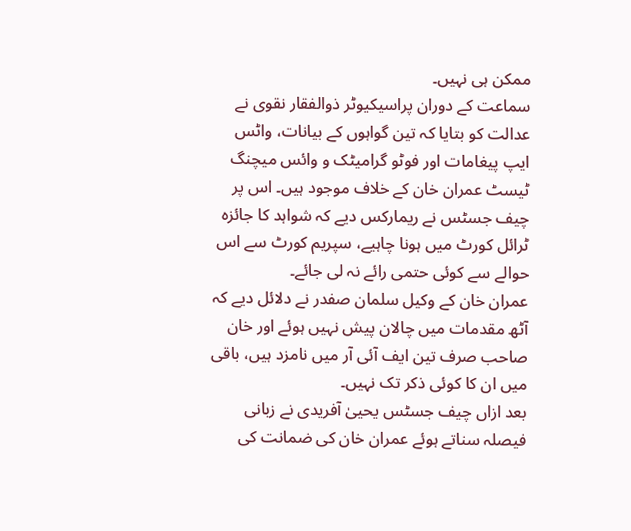ممکن ہی نہیں۔
سماعت کے دوران پراسیکیوٹر ذوالفقار نقوی نے عدالت کو بتایا کہ تین گواہوں کے بیانات، واٹس ایپ پیغامات اور فوٹو گرامیٹک و وائس میچنگ ٹیسٹ عمران خان کے خلاف موجود ہیں۔ اس پر چیف جسٹس نے ریمارکس دیے کہ شواہد کا جائزہ ٹرائل کورٹ میں ہونا چاہیے، سپریم کورٹ سے اس حوالے سے کوئی حتمی رائے نہ لی جائے۔
عمران خان کے وکیل سلمان صفدر نے دلائل دیے کہ آٹھ مقدمات میں چالان پیش نہیں ہوئے اور خان صاحب صرف تین ایف آئی آر میں نامزد ہیں، باقی میں ان کا کوئی ذکر تک نہیں۔
بعد ازاں چیف جسٹس یحییٰ آفریدی نے زبانی فیصلہ سناتے ہوئے عمران خان کی ضمانت کی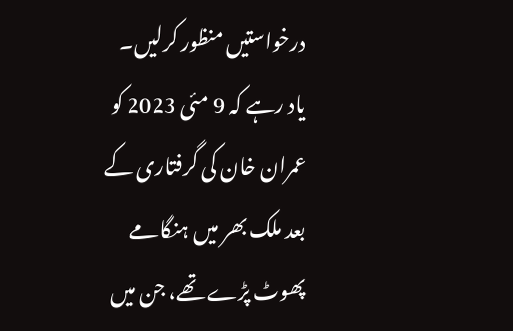درخواستیں منظور کرلیں۔
یاد رہے کہ 9 مئی 2023 کو عمران خان کی گرفتاری کے بعد ملک بھر میں ہنگامے پھوٹ پڑے تھے، جن میں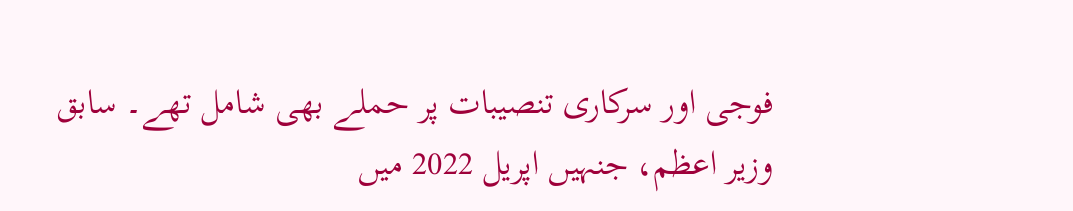فوجی اور سرکاری تنصیبات پر حملے بھی شامل تھے۔ سابق وزیر اعظم، جنہیں اپریل 2022 میں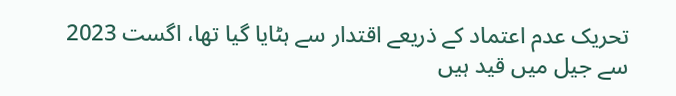تحریک عدم اعتماد کے ذریعے اقتدار سے ہٹایا گیا تھا، اگست 2023 سے جیل میں قید ہیں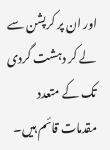اور ان پر کرپشن سے لے کر دہشت گردی تک کے متعدد مقدمات قائم ہیں۔